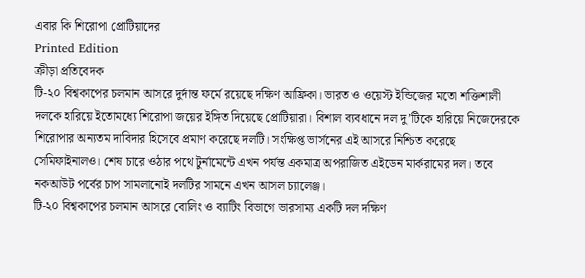এবার কি শিরোপা প্রোটিয়াদের
Printed Edition
ক্রীড়া প্রতিবেদক
টি-২০ বিশ্বকাপের চলমান আসরে দুর্দান্ত ফর্মে রয়েছে দক্ষিণ আফ্রিকা। ভারত ও ওয়েস্ট ইন্ডিজের মতো শক্তিশালী দলকে হারিয়ে ইতোমধ্যে শিরোপা জয়ের ইঙ্গিত দিয়েছে প্রোটিয়ারা। বিশাল ব্যবধানে দল দু’টিকে হারিয়ে নিজেদেরকে শিরোপার অন্যতম দাবিদার হিসেবে প্রমাণ করেছে দলটি। সংক্ষিপ্ত ভার্সনের এই আসরে নিশ্চিত করেছে সেমিফাইনালও। শেষ চারে ওঠার পথে টুর্নামেন্টে এখন পর্যন্ত একমাত্র অপরাজিত এইডেন মার্করামের দল। তবে নকআউট পর্বের চাপ সামলানোই দলটির সামনে এখন আসল চ্যালেঞ্জ।
টি-২০ বিশ্বকাপের চলমান আসরে বোলিং ও ব্যাটিং বিভাগে ভারসাম্য একটি দল দক্ষিণ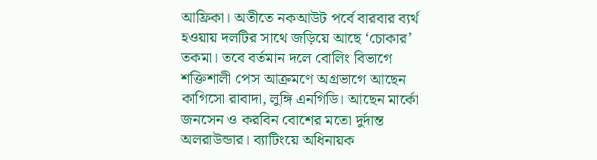আফ্রিকা। অতীতে নকআউট পর্বে বারবার ব্যর্থ হওয়ায় দলটির সাথে জড়িয়ে আছে ‘চোকার’ তকমা। তবে বর্তমান দলে বোলিং বিভাগে শক্তিশালী পেস আক্রমণে অগ্রভাগে আছেন কাগিসো রাবাদা, লুঙ্গি এনগিডি। আছেন মার্কো জনসেন ও করবিন বোশের মতো দুর্দান্ত অলরাউন্ডার। ব্যাটিংয়ে অধিনায়ক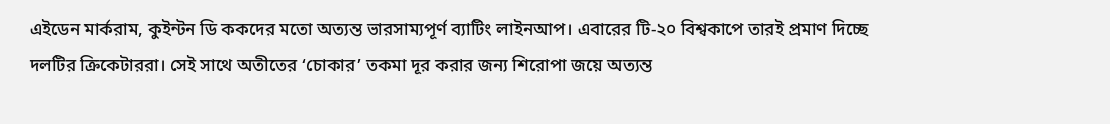এইডেন মার্করাম, কুইন্টন ডি ককদের মতো অত্যন্ত ভারসাম্যপূর্ণ ব্যাটিং লাইনআপ। এবারের টি-২০ বিশ্বকাপে তারই প্রমাণ দিচ্ছে দলটির ক্রিকেটাররা। সেই সাথে অতীতের ‘চোকার’ তকমা দূর করার জন্য শিরোপা জয়ে অত্যন্ত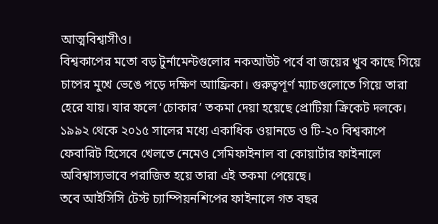আত্মবিশ্বাসীও।
বিশ্বকাপের মতো বড় টুর্নামেন্টগুলোর নকআউট পর্বে বা জয়ের খুব কাছে গিয়ে চাপের মুখে ভেঙে পড়ে দক্ষিণ আাফ্রিকা। গুরুত্বপূর্ণ ম্যাচগুলোতে গিয়ে তারা হেরে যায়। যার ফলে ‘চোকার’ তকমা দেয়া হয়েছে প্রোটিয়া ক্রিকেট দলকে। ১৯৯২ থেকে ২০১৫ সালের মধ্যে একাধিক ওয়ানডে ও টি-২০ বিশ্বকাপে ফেবারিট হিসেবে খেলতে নেমেও সেমিফাইনাল বা কোয়ার্টার ফাইনালে অবিশ্বাস্যভাবে পরাজিত হয়ে তারা এই তকমা পেয়েছে।
তবে আইসিসি টেস্ট চ্যাম্পিয়নশিপের ফাইনালে গত বছর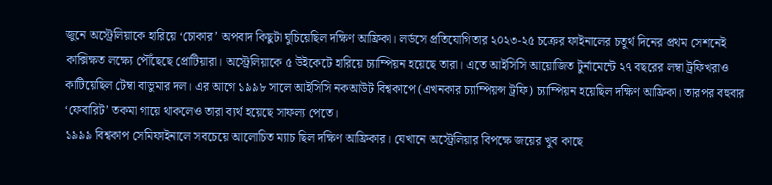জুনে অস্ট্রেলিয়াকে হারিয়ে ‘চোকার’ অপবাদ কিছুটা ঘুচিয়েছিল দক্ষিণ আফ্রিকা। লর্ডসে প্রতিযোগিতার ২০২৩-২৫ চক্রের ফাইনালের চতুর্থ দিনের প্রথম সেশনেই কাক্সিক্ষত লক্ষ্যে পৌঁছেছে প্রোটিয়ারা। অস্ট্রেলিয়াকে ৫ উইকেটে হারিয়ে চ্যাম্পিয়ন হয়েছে তারা। এতে আইসিসি আয়োজিত টুর্নামেন্টে ২৭ বছরের লম্বা ট্রফিখরাও কাটিয়েছিল টেম্বা বাভুমার দল। এর আগে ১৯৯৮ সালে আইসিসি নকআউট বিশ্বকাপে (এখনকার চ্যাম্পিয়ন্স ট্রফি) চ্যাম্পিয়ন হয়েছিল দক্ষিণ আফ্রিকা। তারপর বহুবার ‘ফেবারিট’ তকমা গায়ে থাকলেও তারা ব্যর্থ হয়েছে সাফল্য পেতে।
১৯৯৯ বিশ্বকাপ সেমিফাইনালে সবচেয়ে আলোচিত ম্যাচ ছিল দক্ষিণ আফ্রিকার। যেখানে অস্ট্রেলিয়ার বিপক্ষে জয়ের খুব কাছে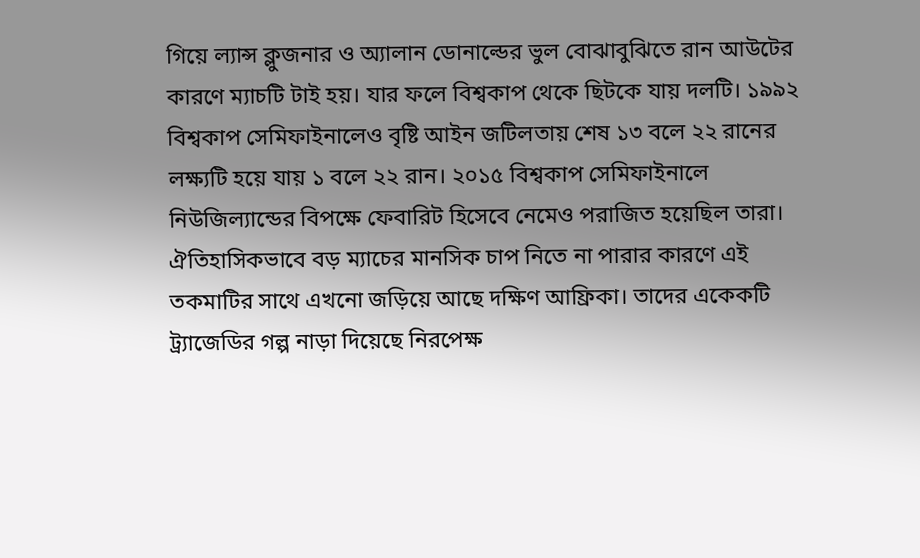গিয়ে ল্যান্স ক্লুজনার ও অ্যালান ডোনাল্ডের ভুল বোঝাবুঝিতে রান আউটের কারণে ম্যাচটি টাই হয়। যার ফলে বিশ্বকাপ থেকে ছিটকে যায় দলটি। ১৯৯২ বিশ্বকাপ সেমিফাইনালেও বৃষ্টি আইন জটিলতায় শেষ ১৩ বলে ২২ রানের লক্ষ্যটি হয়ে যায় ১ বলে ২২ রান। ২০১৫ বিশ্বকাপ সেমিফাইনালে নিউজিল্যান্ডের বিপক্ষে ফেবারিট হিসেবে নেমেও পরাজিত হয়েছিল তারা।
ঐতিহাসিকভাবে বড় ম্যাচের মানসিক চাপ নিতে না পারার কারণে এই তকমাটির সাথে এখনো জড়িয়ে আছে দক্ষিণ আফ্রিকা। তাদের একেকটি ট্র্যাজেডির গল্প নাড়া দিয়েছে নিরপেক্ষ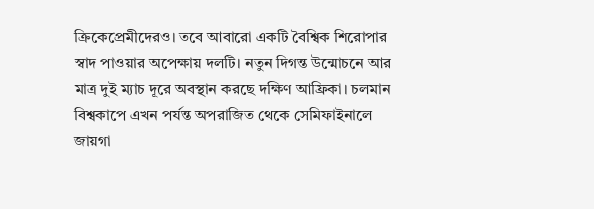ক্রিকেপ্রেমীদেরও। তবে আবারো একটি বৈশ্বিক শিরোপার স্বাদ পাওয়ার অপেক্ষায় দলটি। নতুন দিগন্ত উন্মোচনে আর মাত্র দুই ম্যাচ দূরে অবস্থান করছে দক্ষিণ আফ্রিকা। চলমান বিশ্বকাপে এখন পর্যন্ত অপরাজিত থেকে সেমিফাইনালে জায়গা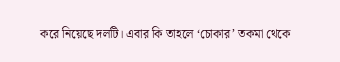করে নিয়েছে দলটি। এবার কি তাহলে ‘চোকার’ তকমা থেকে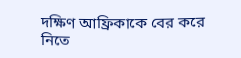দক্ষিণ আফ্রিকাকে বের করে নিতে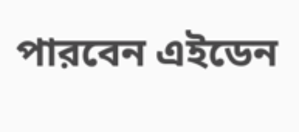পারবেন এইডেন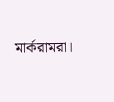মার্করামরা।